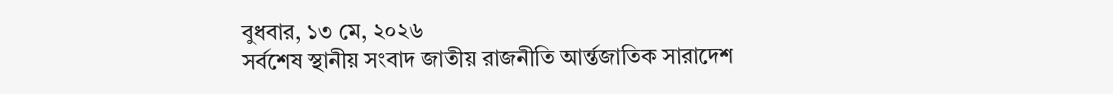বুধবার, ১৩ মে, ২০২৬
সর্বশেষ স্থানীয় সংবাদ জাতীয় রাজনীতি আর্ন্তজাতিক সারাদেশ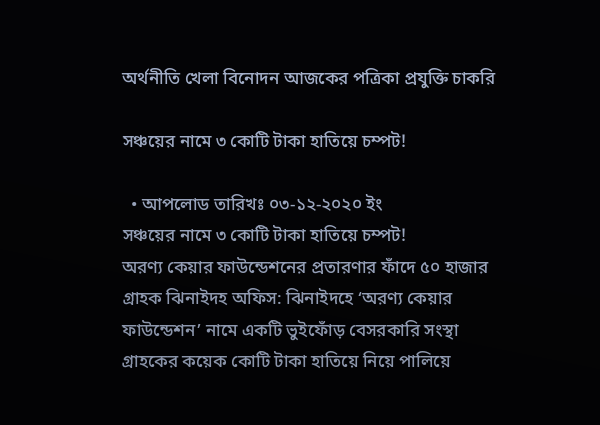অর্থনীতি খেলা বিনোদন আজকের পত্রিকা প্রযুক্তি চাকরি

সঞ্চয়ের নামে ৩ কোটি টাকা হাতিয়ে চম্পট!

  • আপলোড তারিখঃ ০৩-১২-২০২০ ইং
সঞ্চয়ের নামে ৩ কোটি টাকা হাতিয়ে চম্পট!
অরণ্য কেয়ার ফাউন্ডেশনের প্রতারণার ফাঁদে ৫০ হাজার গ্রাহক ঝিনাইদহ অফিস: ঝিনাইদহে ‘অরণ্য কেয়ার ফাউন্ডেশন’ নামে একটি ভুইফোঁড় বেসরকারি সংস্থা গ্রাহকের কয়েক কোটি টাকা হাতিয়ে নিয়ে পালিয়ে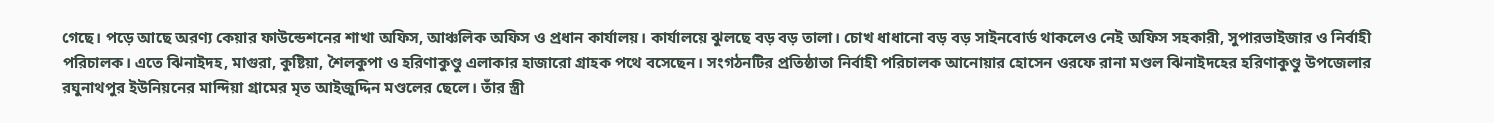গেছে। পড়ে আছে অরণ্য কেয়ার ফাউন্ডেশনের শাখা অফিস, আঞ্চলিক অফিস ও প্রধান কার্যালয়। কার্যালয়ে ঝুলছে বড় বড় তালা। চোখ ধাধানো বড় বড় সাইনবোর্ড থাকলেও নেই অফিস সহকারী, সুপারভাইজার ও নির্বাহী পরিচালক। এতে ঝিনাইদহ, মাগুরা, কুষ্টিয়া, শৈলকুপা ও হরিণাকুণ্ডু এলাকার হাজারো গ্রাহক পথে বসেছেন। সংগঠনটির প্রতিষ্ঠাতা নির্বাহী পরিচালক আনোয়ার হোসেন ওরফে রানা মণ্ডল ঝিনাইদহের হরিণাকুণ্ডু উপজেলার রঘুনাথপুর ইউনিয়নের মান্দিয়া গ্রামের মৃত আইজুদ্দিন মণ্ডলের ছেলে। তাঁর স্ত্রী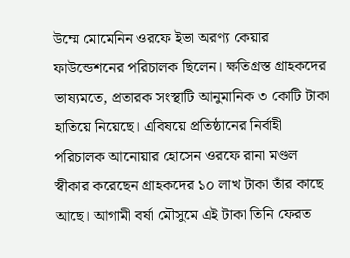উম্মে মোমেনিন ওরফে ইভা অরণ্য কেয়ার ফাউন্ডেশনের পরিচালক ছিলেন। ক্ষতিগ্রস্ত গ্রাহকদের ভাষ্যমতে, প্রতারক সংস্থাটি আনুমানিক ৩ কোটি টাকা হাতিয়ে নিয়েছে। এবিষয়ে প্রতিষ্ঠানের নির্বাহী পরিচালক আনোয়ার হোসেন ওরফে রানা মণ্ডল স্বীকার করেছেন গ্রাহকদের ১০ লাখ টাকা তাঁর কাছে আছে। আগামী বর্ষা মৌসুমে এই টাকা তিনি ফেরত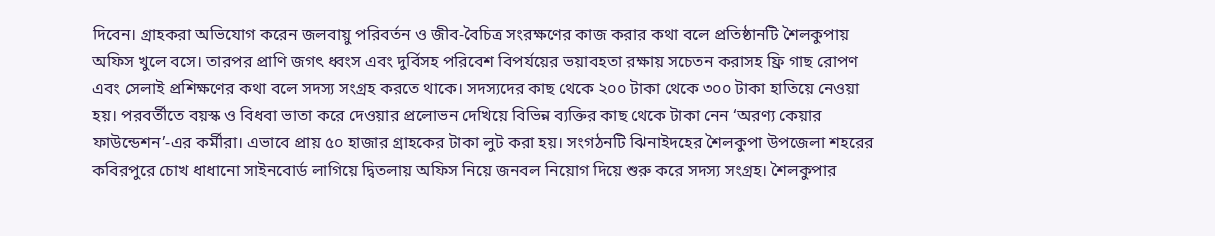দিবেন। গ্রাহকরা অভিযোগ করেন জলবায়ু পরিবর্তন ও জীব-বৈচিত্র সংরক্ষণের কাজ করার কথা বলে প্রতিষ্ঠানটি শৈলকুপায় অফিস খুলে বসে। তারপর প্রাণি জগৎ ধ্বংস এবং দুর্বিসহ পরিবেশ বিপর্যয়ের ভয়াবহতা রক্ষায় সচেতন করাসহ ফ্রি গাছ রোপণ এবং সেলাই প্রশিক্ষণের কথা বলে সদস্য সংগ্রহ করতে থাকে। সদস্যদের কাছ থেকে ২০০ টাকা থেকে ৩০০ টাকা হাতিয়ে নেওয়া হয়। পরবর্তীতে বয়স্ক ও বিধবা ভাতা করে দেওয়ার প্রলোভন দেখিয়ে বিভিন্ন ব্যক্তির কাছ থেকে টাকা নেন ‘অরণ্য কেয়ার ফাউন্ডেশন’-এর কর্মীরা। এভাবে প্রায় ৫০ হাজার গ্রাহকের টাকা লুট করা হয়। সংগঠনটি ঝিনাইদহের শৈলকুপা উপজেলা শহরের কবিরপুরে চোখ ধাধানো সাইনবোর্ড লাগিয়ে দ্বিতলায় অফিস নিয়ে জনবল নিয়োগ দিয়ে শুরু করে সদস্য সংগ্রহ। শৈলকুপার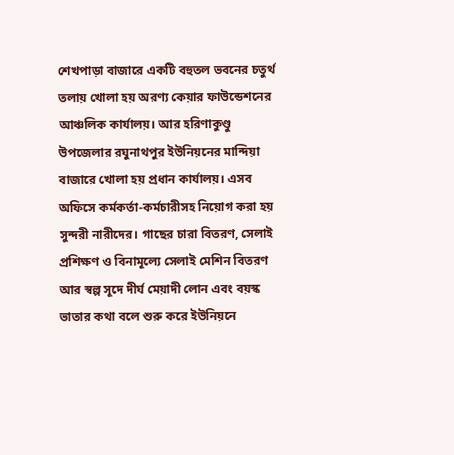শেখপাড়া বাজারে একটি বহুতল ভবনের চতুর্থ তলায় খোলা হয় অরণ্য কেয়ার ফাউন্ডেশনের আঞ্চলিক কার্যালয়। আর হরিণাকুণ্ডু উপজেলার রঘুনাথপুর ইউনিয়নের মান্দিয়া বাজারে খোলা হয় প্রধান কার্যালয়। এসব অফিসে কর্মকর্তা-কর্মচারীসহ নিয়োগ করা হয় সুন্দরী নারীদের। গাছের চারা বিতরণ, সেলাই প্রশিক্ষণ ও বিনামূল্যে সেলাই মেশিন বিতরণ আর স্বল্প সূদে দীর্ঘ মেয়াদী লোন এবং বয়স্ক ভাতার কথা বলে শুরু করে ইউনিয়নে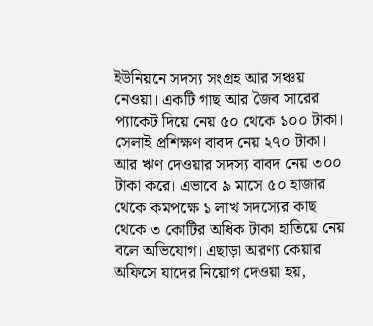ইউনিয়নে সদস্য সংগ্রহ আর সঞ্চয় নেওয়া। একটি গাছ আর জৈব সারের প্যাকেট দিয়ে নেয় ৫০ থেকে ১০০ টাকা। সেলাই প্রশিক্ষণ বাবদ নেয় ২৭০ টাকা। আর ঋণ দেওয়ার সদস্য বাবদ নেয় ৩০০ টাকা করে। এভাবে ৯ মাসে ৫০ হাজার থেকে কমপক্ষে ১ লাখ সদস্যের কাছ থেকে ৩ কোটির অধিক টাকা হাতিয়ে নেয় বলে অভিযোগ। এছাড়া অরণ্য কেয়ার অফিসে যাদের নিয়োগ দেওয়া হয়,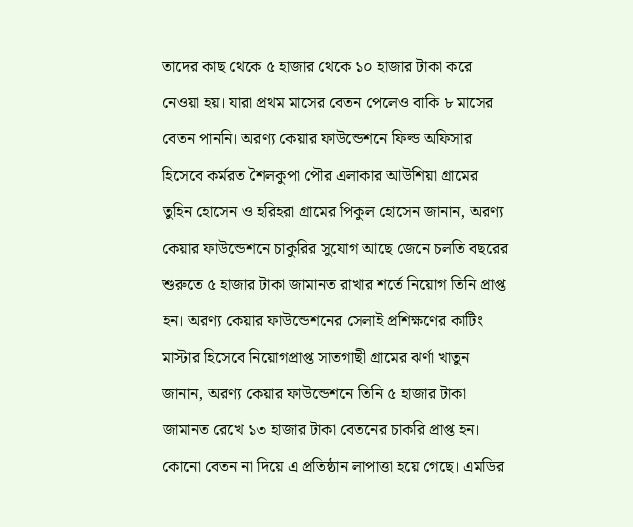তাদের কাছ থেকে ৫ হাজার থেকে ১০ হাজার টাকা করে নেওয়া হয়। যারা প্রথম মাসের বেতন পেলেও বাকি ৮ মাসের বেতন পাননি। অরণ্য কেয়ার ফাউন্ডেশনে ফিল্ড অফিসার হিসেবে কর্মরত শৈলকুপা পৌর এলাকার আউশিয়া গ্রামের তুহিন হোসেন ও হরিহরা গ্রামের পিকুল হোসেন জানান, অরণ্য কেয়ার ফাউন্ডেশনে চাকুরির সুযোগ আছে জেনে চলতি বছরের শুরুতে ৫ হাজার টাকা জামানত রাখার শর্তে নিয়োগ তিনি প্রাপ্ত হন। অরণ্য কেয়ার ফাউন্ডেশনের সেলাই প্রশিক্ষণের কাটিং মাস্টার হিসেবে নিয়োগপ্রাপ্ত সাতগাছী গ্রামের ঝর্ণা খাতুন জানান, অরণ্য কেয়ার ফাউন্ডেশনে তিনি ৫ হাজার টাকা জামানত রেখে ১৩ হাজার টাকা বেতনের চাকরি প্রাপ্ত হন। কোনো বেতন না দিয়ে এ প্রতিষ্ঠান লাপাত্তা হয়ে গেছে। এমডির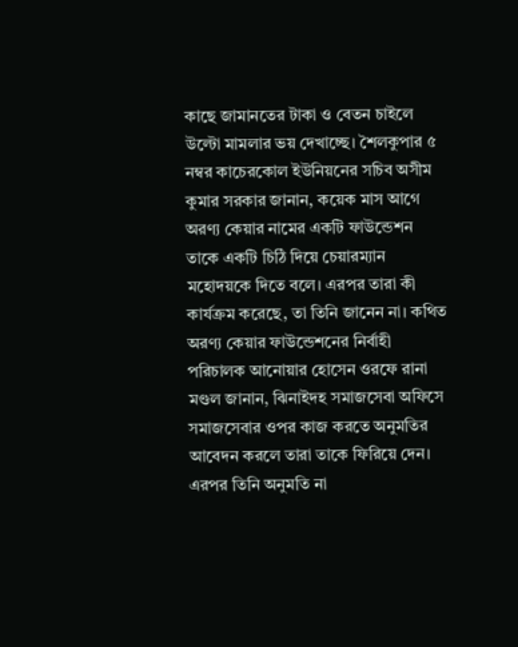কাছে জামানতের টাকা ও বেতন চাইলে উল্টো মামলার ভয় দেখাচ্ছে। শৈলকুপার ৫ নম্বর কাচেরকোল ইউনিয়নের সচিব অসীম কুমার সরকার জানান, কয়েক মাস আগে অরণ্য কেয়ার নামের একটি ফাউন্ডেশন তাকে একটি চিঠি দিয়ে চেয়ারম্যান মহোদয়কে দিতে বলে। এরপর তারা কী কার্যক্রম করেছে, তা তিনি জানেন না। কথিত অরণ্য কেয়ার ফাউন্ডেশনের নির্বাহী পরিচালক আনোয়ার হোসেন ওরফে রানা মণ্ডল জানান, ঝিনাইদহ সমাজসেবা অফিসে সমাজসেবার ওপর কাজ করতে অনুমতির আবেদন করলে তারা তাকে ফিরিয়ে দেন। এরপর তিনি অনুমতি না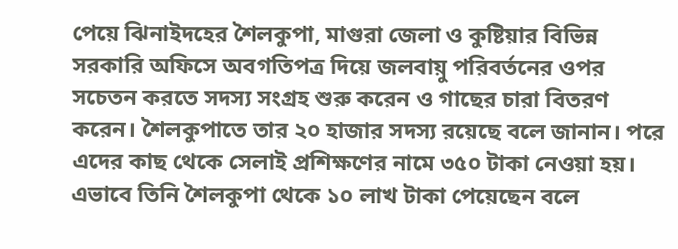পেয়ে ঝিনাইদহের শৈলকুপা, মাগুরা জেলা ও কুষ্টিয়ার বিভিন্ন সরকারি অফিসে অবগতিপত্র দিয়ে জলবায়ু পরিবর্তনের ওপর সচেতন করতে সদস্য সংগ্রহ শুরু করেন ও গাছের চারা বিতরণ করেন। শৈলকুপাতে তার ২০ হাজার সদস্য রয়েছে বলে জানান। পরে এদের কাছ থেকে সেলাই প্রশিক্ষণের নামে ৩৫০ টাকা নেওয়া হয়। এভাবে তিনি শৈলকুপা থেকে ১০ লাখ টাকা পেয়েছেন বলে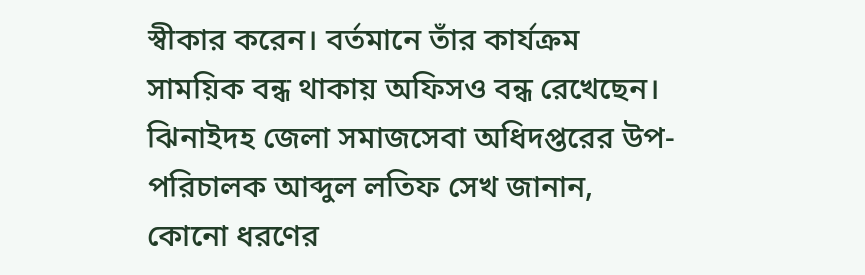স্বীকার করেন। বর্তমানে তাঁর কার্যক্রম সাময়িক বন্ধ থাকায় অফিসও বন্ধ রেখেছেন। ঝিনাইদহ জেলা সমাজসেবা অধিদপ্তরের উপ-পরিচালক আব্দুল লতিফ সেখ জানান, কোনো ধরণের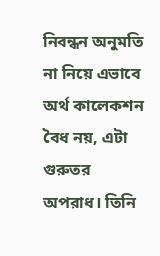নিবন্ধন অনুমতি না নিয়ে এভাবে অর্থ কালেকশন বৈধ নয়, এটা গুরুতর অপরাধ। তিনি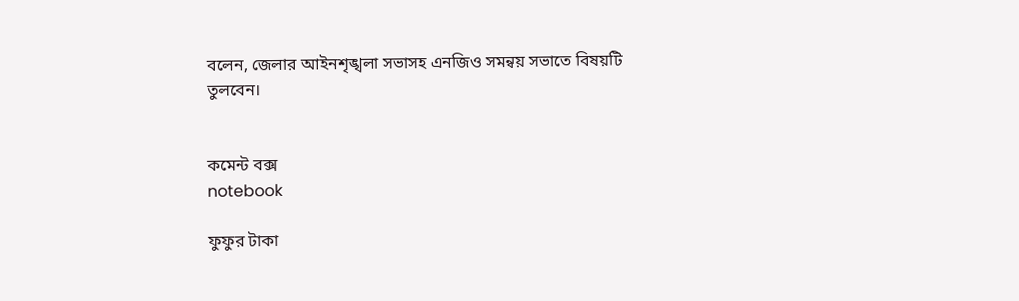বলেন, জেলার আইনশৃঙ্খলা সভাসহ এনজিও সমন্বয় সভাতে বিষয়টি তুলবেন।


কমেন্ট বক্স
notebook

ফুফুর টাকা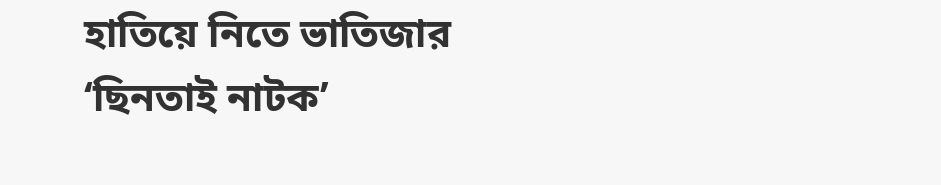হাতিয়ে নিতে ভাতিজার ‘ছিনতাই নাটক’